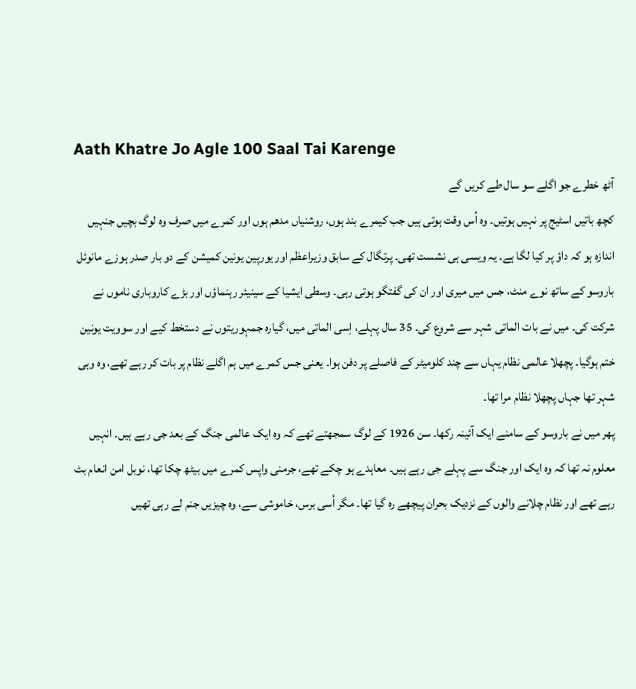Aath Khatre Jo Agle 100 Saal Tai Karenge
آٹھ خطرے جو اگلے سو سال طے کریں گے
کچھ باتیں اسٹیج پر نہیں ہوتیں۔ وہ اُس وقت ہوتی ہیں جب کیمرے بند ہوں، روشنیاں مدھم ہوں اور کمرے میں صرف وہ لوگ بچیں جنہیں اندازہ ہو کہ داؤ پر کیا لگا ہے۔ یہ ویسی ہی نشست تھی۔ پرتگال کے سابق وزیراعظم اور یورپین یونین کمیشن کے دو بار صدر ہوزے مانوئل باروسو کے ساتھ نوے منٹ، جس میں میری اور ان کی گفتگو ہوتی رہی۔ وسطی ایشیا کے سینیئر رہنماؤں اور بڑے کاروباری ناموں نے شرکت کی۔ میں نے بات الماتی شہر سے شروع کی۔ 35 سال پہلے، اِسی الماتی میں، گیارہ جمہوریتوں نے دستخط کیے اور سوویت یونین ختم ہوگیا۔ پچھلا عالمی نظام یہاں سے چند کلومیٹر کے فاصلے پر دفن ہوا۔ یعنی جس کمرے میں ہم اگلے نظام پر بات کر رہے تھے، وہ وہی شہر تھا جہاں پچھلا نظام مرا تھا۔
پھر میں نے باروسو کے سامنے ایک آئینہ رکھا۔ سن 1926 کے لوگ سمجھتے تھے کہ وہ ایک عالمی جنگ کے بعد جی رہے ہیں۔ انہیں معلوم نہ تھا کہ وہ ایک اور جنگ سے پہلے جی رہے ہیں۔ معاہدے ہو چکے تھے، جرمنی واپس کمرے میں بیٹھ چکا تھا، نوبل امن انعام بٹ رہے تھے اور نظام چلانے والوں کے نزدیک بحران پیچھے رہ گیا تھا۔ مگر اُسی برس، خاموشی سے، وہ چیزیں جنم لے رہی تھیں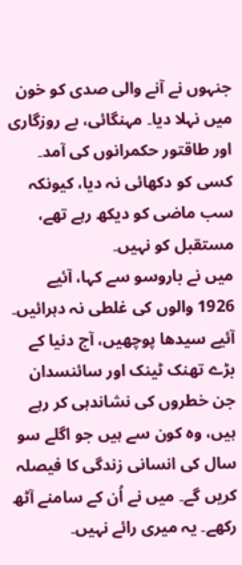جنہوں نے آنے والی صدی کو خون میں نہلا دیا۔ مہنگائی، بے روزگاری اور طاقتور حکمرانوں کی آمد۔ کسی کو دکھائی نہ دیا، کیونکہ سب ماضی کو دیکھ رہے تھے، مستقبل کو نہیں۔
میں نے باروسو سے کہا، آئیے 1926 والوں کی غلطی نہ دہرائیں۔ آئیے سیدھا پوچھیں، آج دنیا کے بڑے تھنک ٹینک اور سائنسدان جن خطروں کی نشاندہی کر رہے ہیں، وہ کون سے ہیں جو اگلے سو سال کی انسانی زندگی کا فیصلہ کریں گے۔ میں نے اُن کے سامنے آٹھ رکھے۔ یہ میری رائے نہیں۔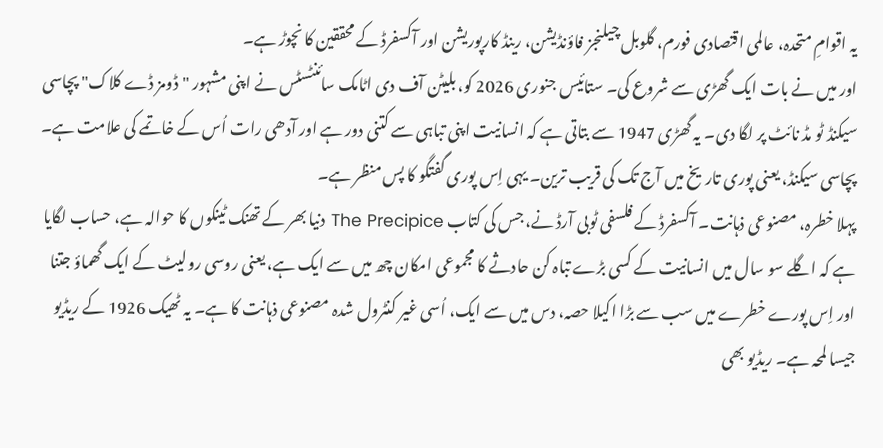یہ اقوامِ متحدہ، عالمی اقتصادی فورم، گلوبل چیلنجز فاؤنڈیشن، رینڈ کارپوریشن اور آکسفرڈ کے محققین کا نچوڑ ہے۔
اور میں نے بات ایک گھڑی سے شروع کی۔ ستائیس جنوری 2026 کو، بلیٹن آف دی اٹامک سائنٹسٹس نے اپنی مشہور "ڈومز ڈے کلاک" پچاسی سیکنڈ ٹو مڈ نائٹ پر لگا دی۔ یہ گھڑی 1947 سے بتاتی ہے کہ انسانیت اپنی تباہی سے کتنی دور ہے اور آدھی رات اُس کے خاتمے کی علامت ہے۔ پچاسی سیکنڈ، یعنی پوری تاریخ میں آج تک کی قریب ترین۔ یہی اِس پوری گفتگو کا پس منظر ہے۔
پہلا خطرہ، مصنوعی ذہانت۔ آکسفرڈ کے فلسفی ٹوبی آرڈ نے، جس کی کتاب The Precipice دنیا بھر کے تھنک ٹینکوں کا حوالہ ہے، حساب لگایا ہے کہ اگلے سو سال میں انسانیت کے کسی بڑے تباہ کن حادثے کا مجموعی امکان چھ میں سے ایک ہے، یعنی روسی رولیٹ کے ایک گھماؤ جتنا اور اِس پورے خطرے میں سب سے بڑا اکیلا حصہ، دس میں سے ایک، اُسی غیر کنٹرول شدہ مصنوعی ذہانت کا ہے۔ یہ ٹھیک 1926 کے ریڈیو جیسا لمحہ ہے۔ ریڈیو بھی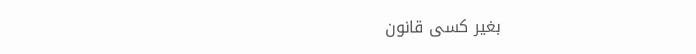بغیر کسی قانون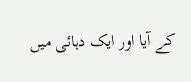کے آیا اور ایک دہائی میں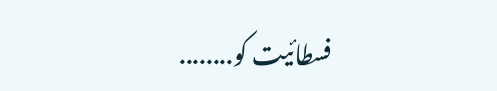فسطائیت کو........